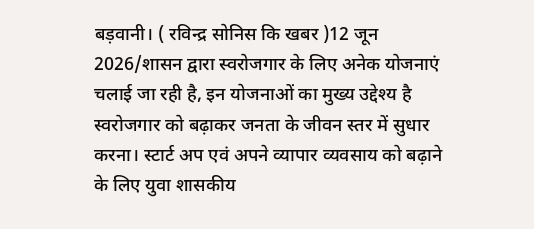बड़वानी। ( रविन्द्र सोनिस कि खबर )12 जून 2026/शासन द्वारा स्वरोजगार के लिए अनेक योजनाएं चलाई जा रही है, इन योजनाओं का मुख्य उद्देश्य है स्वरोजगार को बढ़ाकर जनता के जीवन स्तर में सुधार करना। स्टार्ट अप एवं अपने व्यापार व्यवसाय को बढ़ाने के लिए युवा शासकीय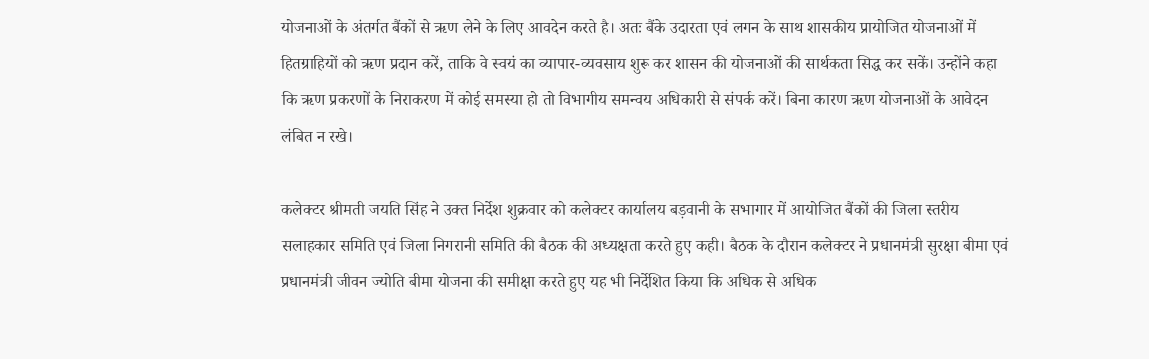योजनाओं के अंतर्गत बैंकों से ऋण लेने के लिए आवदेन करते है। अतः बैंके उदारता एवं लगन के साथ शासकीय प्रायोजित योजनाओं में हितग्राहियों को ऋण प्रदान करें, ताकि वे स्वयं का व्यापार-व्यवसाय शुरू कर शासन की योजनाओं की सार्थकता सिद्ध कर सकें। उन्होंने कहा कि ऋण प्रकरणों के निराकरण में कोई समस्या हो तो विभागीय समन्वय अधिकारी से संपर्क करें। बिना कारण ऋण योजनाओं के आवेदन लंबित न रखे।

कलेक्टर श्रीमती जयति सिंह ने उक्त निर्देश शुक्रवार को कलेक्टर कार्यालय बड़वानी के सभागार में आयोजित बैंकों की जिला स्तरीय सलाहकार समिति एवं जिला निगरानी समिति की बैठक की अध्यक्षता करते हुए कही। बैठक के दौरान कलेक्टर ने प्रधानमंत्री सुरक्षा बीमा एवं प्रधानमंत्री जीवन ज्योति बीमा योजना की समीक्षा करते हुए यह भी निर्देशित किया कि अधिक से अधिक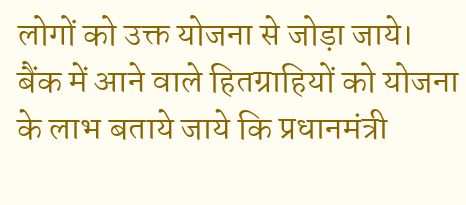लोगों को उक्त योजना से जोड़ा जाये। बैंक में आने वाले हितग्राहियों को योजना के लाभ बताये जाये कि प्रधानमंत्री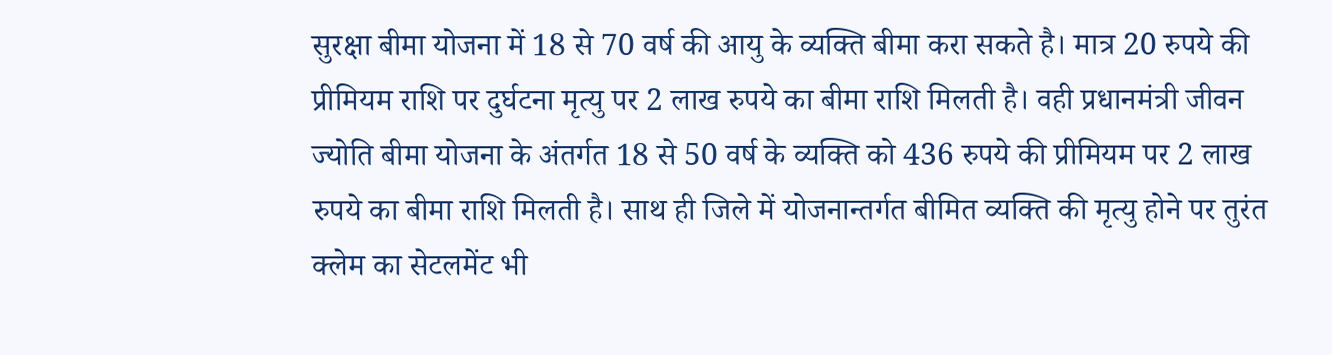सुरक्षा बीमा योजना में 18 से 70 वर्ष की आयु के व्यक्ति बीमा करा सकते है। मात्र 20 रुपये की प्रीमियम राशि पर दुर्घटना मृत्यु पर 2 लाख रुपये का बीमा राशि मिलती है। वही प्रधानमंत्री जीवन ज्योति बीमा योजना के अंतर्गत 18 से 50 वर्ष के व्यक्ति को 436 रुपये की प्रीमियम पर 2 लाख रुपये का बीमा राशि मिलती है। साथ ही जिले में योजनान्तर्गत बीमित व्यक्ति की मृत्यु होने पर तुरंत क्लेम का सेटलमेंट भी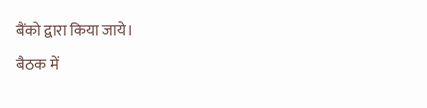बैंको द्वारा किया जाये।
बैठक में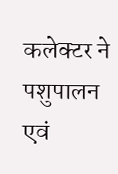कलेक्टर ने पशुपालन एवं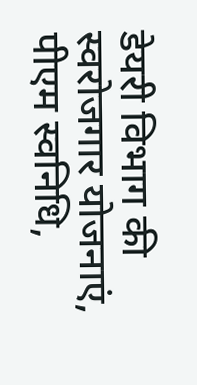डेयरी विभाग की स्वरोजगार योजनाएं, पीएम स्वनिधि,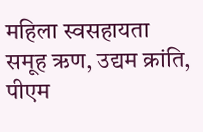महिला स्वसहायता समूह ऋण, उद्यम क्रांति, पीएम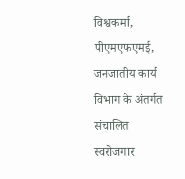विश्वकर्मा, पीएमएफएमई, जनजातीय कार्य विभाग के अंतर्गत संचालित स्वरोजगार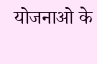योजनाओ के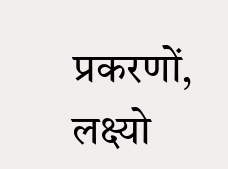प्रकरणों, लक्ष्यो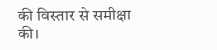की विस्तार से समीक्षा की।